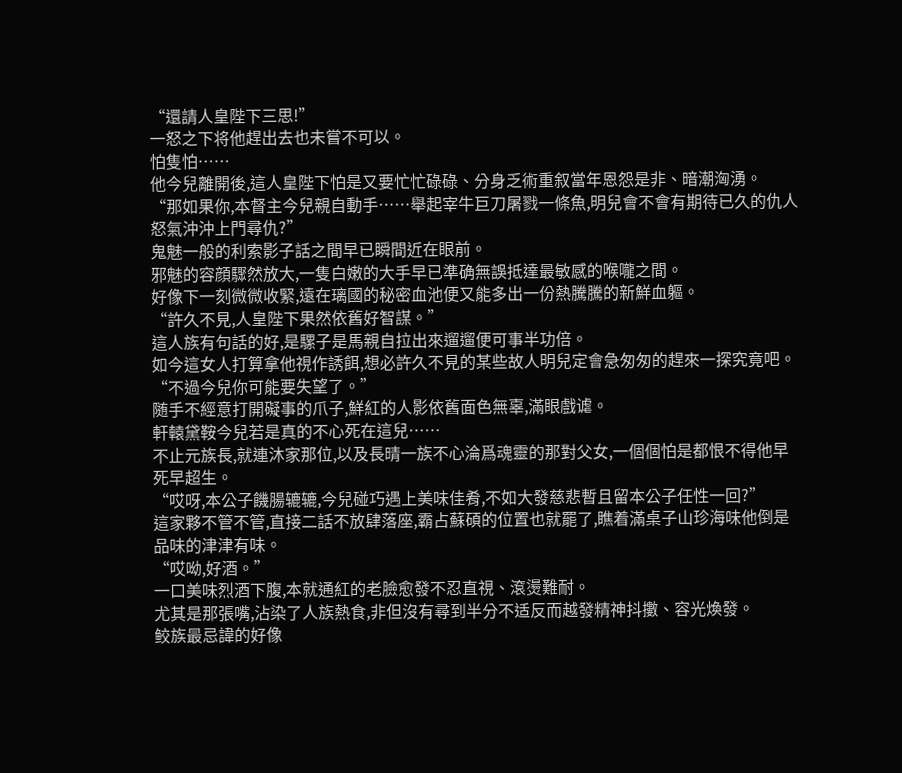“還請人皇陛下三思!”
一怒之下将他趕出去也未嘗不可以。
怕隻怕……
他今兒離開後,這人皇陛下怕是又要忙忙碌碌、分身乏術重叙當年恩怨是非、暗潮洶湧。
“那如果你,本督主今兒親自動手……舉起宰牛巨刀屠戮一條魚,明兒會不會有期待已久的仇人怒氣沖沖上門尋仇?”
鬼魅一般的利索影子話之間早已瞬間近在眼前。
邪魅的容顔驟然放大,一隻白嫩的大手早已準确無誤抵達最敏感的喉嚨之間。
好像下一刻微微收緊,遠在璃國的秘密血池便又能多出一份熱騰騰的新鮮血軀。
“許久不見,人皇陛下果然依舊好智謀。”
這人族有句話的好,是騾子是馬親自拉出來遛遛便可事半功倍。
如今這女人打算拿他視作誘餌,想必許久不見的某些故人明兒定會急匆匆的趕來一探究竟吧。
“不過今兒你可能要失望了。”
随手不經意打開礙事的爪子,鮮紅的人影依舊面色無辜,滿眼戲谑。
軒轅黛鞍今兒若是真的不心死在這兒……
不止元族長,就連沐家那位,以及長晴一族不心淪爲魂靈的那對父女,一個個怕是都恨不得他早死早超生。
“哎呀,本公子饑腸辘辘,今兒碰巧遇上美味佳肴,不如大發慈悲暫且留本公子任性一回?”
這家夥不管不管,直接二話不放肆落座,霸占蘇碩的位置也就罷了,瞧着滿桌子山珍海味他倒是品味的津津有味。
“哎呦,好酒。”
一口美味烈酒下腹,本就通紅的老臉愈發不忍直視、滾燙難耐。
尤其是那張嘴,沾染了人族熱食,非但沒有尋到半分不适反而越發精神抖擻、容光煥發。
鲛族最忌諱的好像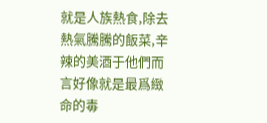就是人族熱食,除去熱氣騰騰的飯菜,辛辣的美酒于他們而言好像就是最爲緻命的毒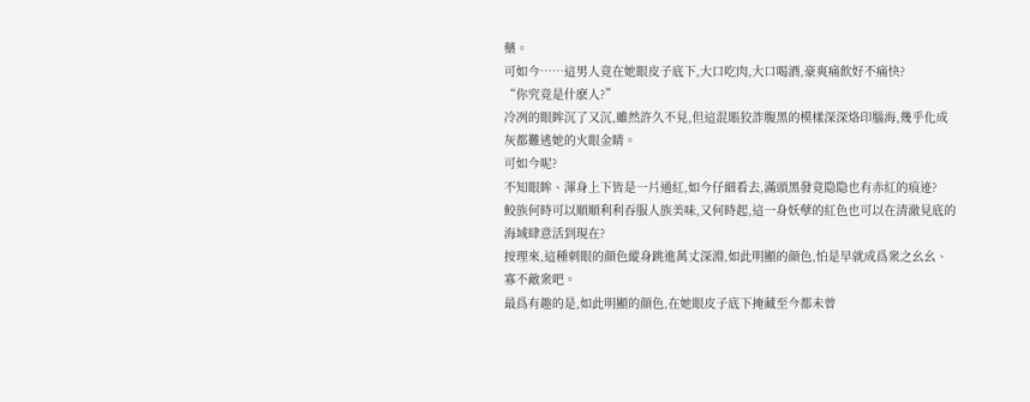藥。
可如今……這男人竟在她眼皮子底下,大口吃肉,大口喝酒,豪爽痛飲好不痛快?
“你究竟是什麽人?”
冷冽的眼眸沉了又沉,雖然許久不見,但這混賬狡詐腹黑的模樣深深烙印腦海,幾乎化成灰都難逃她的火眼金睛。
可如今呢?
不知眼眸、渾身上下皆是一片通紅,如今仔細看去,滿頭黑發竟隐隐也有赤紅的痕迹?
鲛族何時可以順順利利吞服人族美味,又何時起,這一身妖孽的紅色也可以在清澈見底的海域肆意活到現在?
按理來,這種刺眼的顔色縱身跳進萬丈深淵,如此明顯的顔色,怕是早就成爲衆之幺幺、寡不敵衆吧。
最爲有趣的是,如此明顯的顔色,在她眼皮子底下掩藏至今都未曾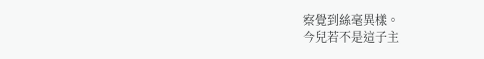察覺到絲毫異樣。
今兒若不是這子主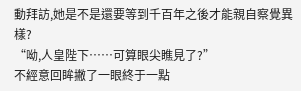動拜訪,她是不是還要等到千百年之後才能親自察覺異樣?
“呦,人皇陛下……可算眼尖瞧見了?”
不經意回眸撇了一眼終于一點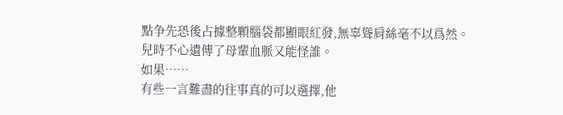點争先恐後占據整顆腦袋都顯眼紅發,無辜聳肩絲毫不以爲然。
兒時不心遺傳了母輩血脈又能怪誰。
如果……
有些一言難盡的往事真的可以選擇,他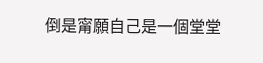倒是甯願自己是一個堂堂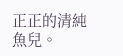正正的清純魚兒。